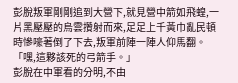彭脫叛軍剛剛追到大營下,就見營中箭如飛蝗,一片黑壓壓的烏雲攢射而來,足足上千黃巾亂民頓時慘嚎著倒了下去,叛軍前陣一陣人仰馬翻。
「嘿,這夥該死的弓箭手。」
彭脫在中軍看的分明,不由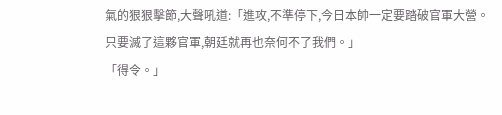氣的狠狠擊節,大聲吼道:「進攻,不準停下,今日本帥一定要踏破官軍大營。只要滅了這夥官軍,朝廷就再也奈何不了我們。」
「得令。」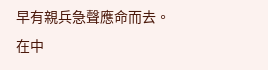早有親兵急聲應命而去。
在中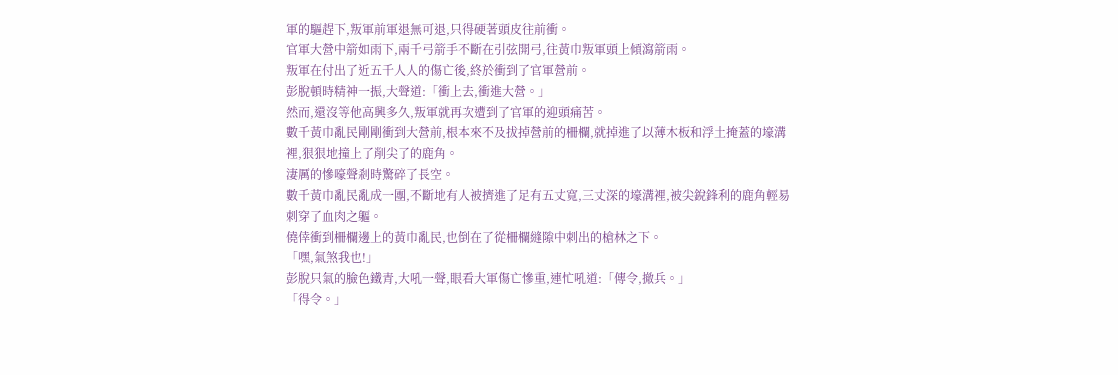軍的驅趕下,叛軍前軍退無可退,只得硬著頭皮往前衝。
官軍大營中箭如雨下,兩千弓箭手不斷在引弦開弓,往黃巾叛軍頭上傾瀉箭雨。
叛軍在付出了近五千人人的傷亡後,終於衝到了官軍營前。
彭脫頓時精神一振,大聲道:「衝上去,衝進大營。」
然而,還沒等他高興多久,叛軍就再次遭到了官軍的迎頭痛苦。
數千黃巾亂民剛剛衝到大營前,根本來不及拔掉營前的柵欄,就掉進了以薄木板和浮土掩蓋的壕溝裡,狠狠地撞上了削尖了的鹿角。
淒厲的慘嚎聲剎時驚碎了長空。
數千黃巾亂民亂成一團,不斷地有人被擠進了足有五丈寬,三丈深的壕溝裡,被尖銳鋒利的鹿角輕易刺穿了血肉之軀。
僥倖衝到柵欄邊上的黃巾亂民,也倒在了從柵欄縫隙中刺出的槍林之下。
「嘿,氣煞我也!」
彭脫只氣的臉色鐵青,大吼一聲,眼看大軍傷亡慘重,連忙吼道:「傳令,撤兵。」
「得令。」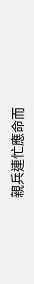親兵連忙應命而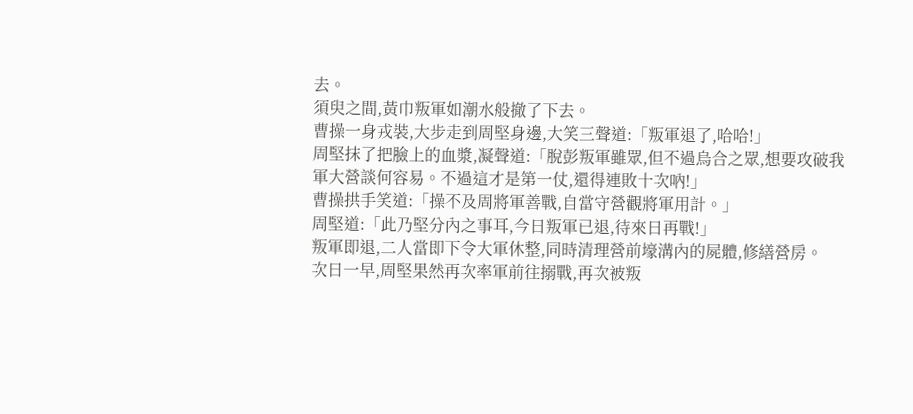去。
須臾之間,黃巾叛軍如潮水般撤了下去。
曹操一身戎裝,大步走到周堅身邊,大笑三聲道:「叛軍退了,哈哈!」
周堅抹了把臉上的血漿,凝聲道:「脫彭叛軍雖眾,但不過烏合之眾,想要攻破我軍大營談何容易。不過這才是第一仗,還得連敗十次吶!」
曹操拱手笑道:「操不及周將軍善戰,自當守營觀將軍用計。」
周堅道:「此乃堅分內之事耳,今日叛軍已退,待來日再戰!」
叛軍即退,二人當即下令大軍休整,同時清理營前壕溝內的屍體,修繕營房。
次日一早,周堅果然再次率軍前往搦戰,再次被叛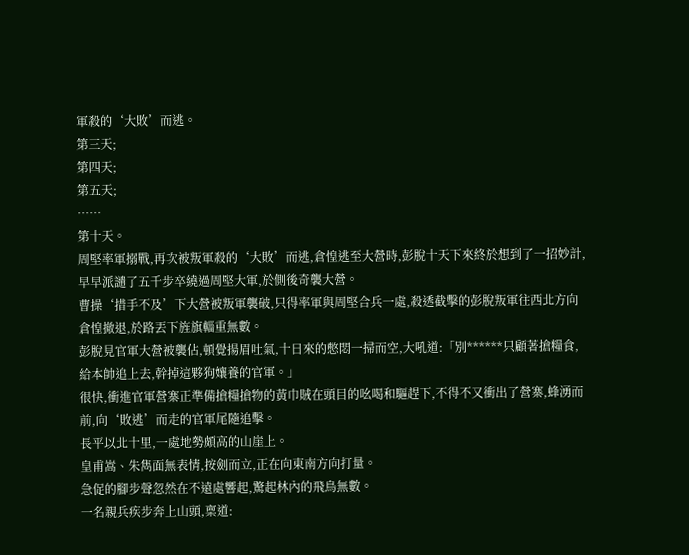軍殺的‘大敗’而逃。
第三天;
第四天;
第五天;
……
第十天。
周堅率軍搦戰,再次被叛軍殺的‘大敗’而逃,倉惶逃至大營時,彭脫十天下來終於想到了一招妙計,早早派譴了五千步卒繞過周堅大軍,於側後奇襲大營。
曹操‘措手不及’下大營被叛軍襲破,只得率軍與周堅合兵一處,殺透截擊的彭脫叛軍往西北方向倉惶撤退,於路丟下旌旗輜重無數。
彭脫見官軍大營被襲佔,頓覺揚眉吐氣,十日來的憋悶一掃而空,大吼道:「別******只顧著搶糧食,給本帥追上去,幹掉這夥狗孃養的官軍。」
很快,衝進官軍營寨正準備搶糧搶物的黃巾賊在頭目的吆喝和驅趕下,不得不又衝出了營寨,蜂湧而前,向‘敗逃’而走的官軍尾隨追擊。
長平以北十里,一處地勢頗高的山崖上。
皇甫嵩、朱雋面無表情,按劍而立,正在向東南方向打量。
急促的腳步聲忽然在不遠處響起,驚起林內的飛鳥無數。
一名親兵疾步奔上山頭,稟道: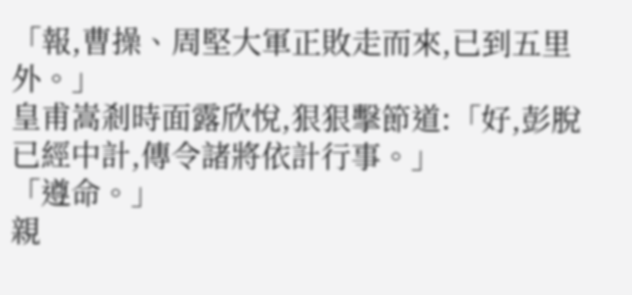「報,曹操、周堅大軍正敗走而來,已到五里外。」
皇甫嵩剎時面露欣悅,狠狠擊節道:「好,彭脫已經中計,傳令諸將依計行事。」
「遵命。」
親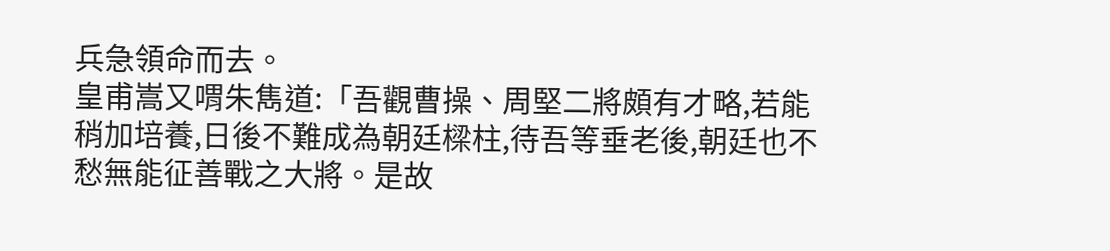兵急領命而去。
皇甫嵩又喟朱雋道:「吾觀曹操、周堅二將頗有才略,若能稍加培養,日後不難成為朝廷樑柱,待吾等垂老後,朝廷也不愁無能征善戰之大將。是故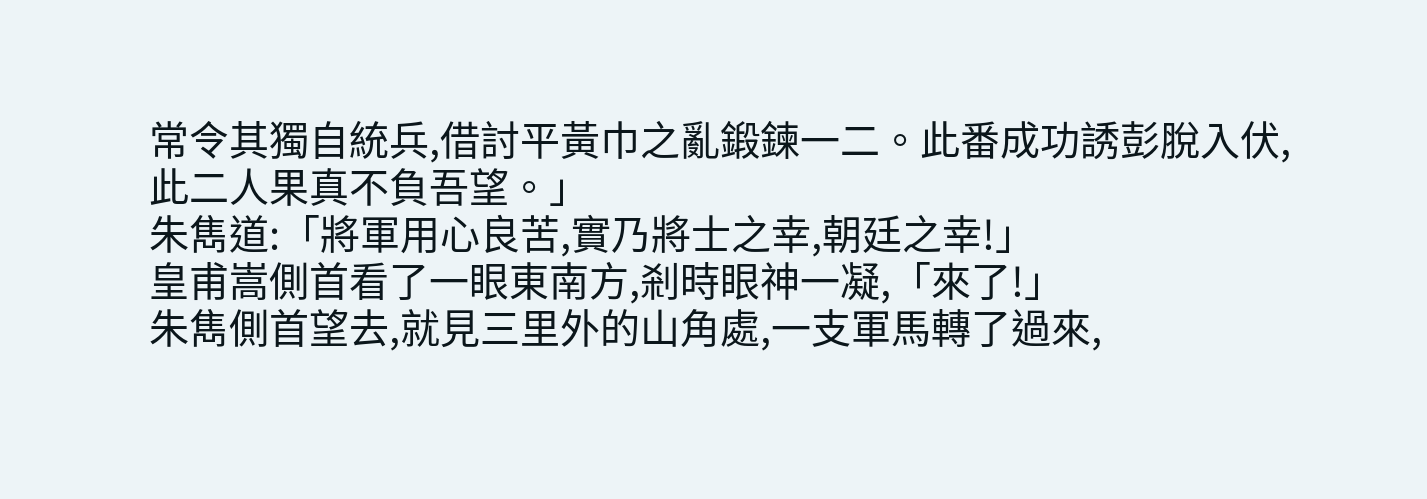常令其獨自統兵,借討平黃巾之亂鍛鍊一二。此番成功誘彭脫入伏,此二人果真不負吾望。」
朱雋道:「將軍用心良苦,實乃將士之幸,朝廷之幸!」
皇甫嵩側首看了一眼東南方,剎時眼神一凝,「來了!」
朱雋側首望去,就見三里外的山角處,一支軍馬轉了過來,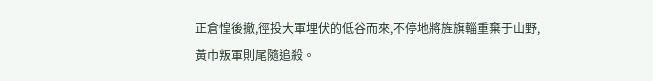正倉惶後撤,徑投大軍埋伏的低谷而來,不停地將旌旗輜重棄于山野,黃巾叛軍則尾隨追殺。